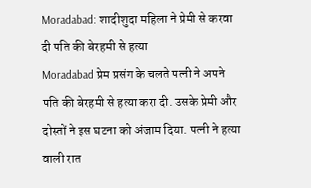Moradabad: शादीशुदा महिला ने प्रेमी से करवा दी पति की बेरहमी से हत्या
Moradabad प्रेम प्रसंग के चलते पत्नी ने अपने पति की बेरहमी से हत्या करा दी. उसके प्रेमी और दोस्तों ने इस घटना को अंजाम दिया. पत्नी ने हत्या वाली रात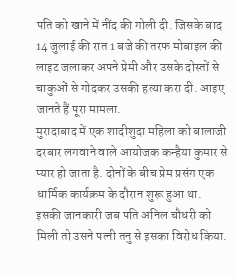पति को खाने में नींद की गोली दी. जिसके बाद 14 जुलाई की रात 1 बजे की तरफ मोबाइल की लाइट जलाकर अपने प्रेमी और उसके दोस्तों से चाकुओं से गोदकर उसकी हत्या करा दी. आइए जानते हैं पूरा मामला.
मुरादाबाद में एक शादीशुदा महिला को बालाजी दरबार लगवाने वाले आयोजक कन्हैया कुमार से प्यार हो जाता है. दोनों के बीच प्रेम प्रसंग एक धार्मिक कार्यक्रम के दौरान शुरू हुआ था. इसकी जानकारी जब पति अनिल चौधरी को मिली तो उसने पत्नी तनु से इसका विरोध किया.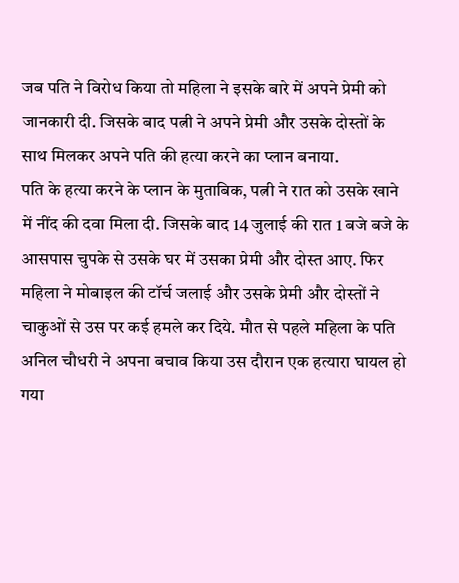जब पति ने विरोध किया तो महिला ने इसके बारे में अपने प्रेमी को जानकारी दी. जिसके बाद पत्नी ने अपने प्रेमी और उसके दोस्तों के साथ मिलकर अपने पति की हत्या करने का प्लान बनाया.
पति के हत्या करने के प्लान के मुताबिक, पत्नी ने रात को उसके खाने में नींद की दवा मिला दी. जिसके बाद 14 जुलाई की रात 1 बजे बजे के आसपास चुपके से उसके घर में उसका प्रेमी और दोस्त आए. फिर महिला ने मोबाइल की टॉर्च जलाई और उसके प्रेमी और दोस्तों ने चाकुओं से उस पर कई हमले कर दिये. मौत से पहले महिला के पति अनिल चौधरी ने अपना बचाव किया उस दौरान एक हत्यारा घायल हो गया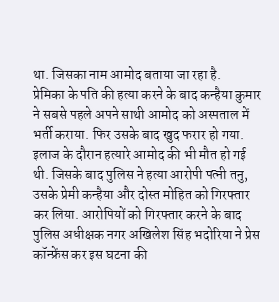था. जिसका नाम आमोद बताया जा रहा है.
प्रेमिका के पति की हत्या करने के बाद कन्हैया कुमार ने सबसे पहले अपने साथी आमोद को अस्पताल में भर्ती कराया. फिर उसके बाद खुद फरार हो गया. इलाज के दौरान हत्यारे आमोद की भी मौत हो गई थी. जिसके बाद पुलिस ने हत्या आरोपी पत्नी तनु, उसके प्रेमी कन्हैया और दोस्त मोहित को गिरफ्तार कर लिया. आरोपियों को गिरफ्तार करने के बाद पुलिस अधीक्षक नगर अखिलेश सिंह भदोरिया ने प्रेस कॉन्फ्रेंस कर इस घटना की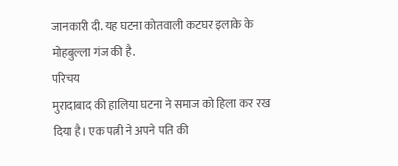जानकारी दी. यह घटना कोतवाली कटघर इलाके के मोहबुल्ला गंज की है.
परिचय
मुरादाबाद की हालिया घटना ने समाज को हिला कर रख दिया है। एक पत्नी ने अपने पति की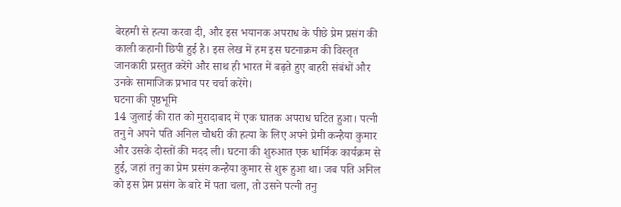बेरहमी से हत्या करवा दी, और इस भयानक अपराध के पीछे प्रेम प्रसंग की काली कहानी छिपी हुई है। इस लेख में हम इस घटनाक्रम की विस्तृत जानकारी प्रस्तुत करेंगे और साथ ही भारत में बढ़ते हुए बाहरी संबंधों और उनके सामाजिक प्रभाव पर चर्चा करेंगे।
घटना की पृष्ठभूमि
14 जुलाई की रात को मुरादाबाद में एक घातक अपराध घटित हुआ। पत्नी तनु ने अपने पति अनिल चौधरी की हत्या के लिए अपने प्रेमी कन्हैया कुमार और उसके दोस्तों की मदद ली। घटना की शुरुआत एक धार्मिक कार्यक्रम से हुई, जहां तनु का प्रेम प्रसंग कन्हैया कुमार से शुरू हुआ था। जब पति अनिल को इस प्रेम प्रसंग के बारे में पता चला, तो उसने पत्नी तनु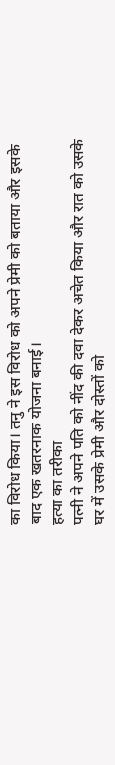का विरोध किया। तनु ने इस विरोध को अपने प्रेमी को बताया और इसके बाद एक खतरनाक योजना बनाई।
हत्या का तरीका
पत्नी ने अपने पति को नींद की दवा देकर अचेत किया और रात को उसके घर में उसके प्रेमी और दोस्तों को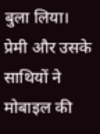बुला लिया। प्रेमी और उसके साथियों ने मोबाइल की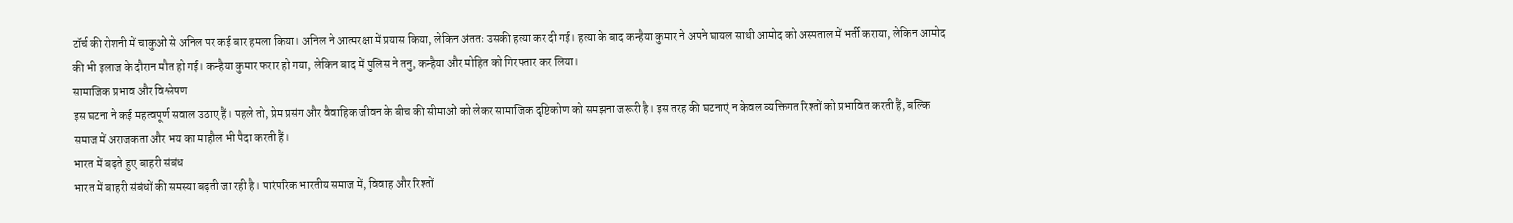टॉर्च की रोशनी में चाकुओं से अनिल पर कई बार हमला किया। अनिल ने आत्मरक्षा में प्रयास किया, लेकिन अंततः उसकी हत्या कर दी गई। हत्या के बाद कन्हैया कुमार ने अपने घायल साथी आमोद को अस्पताल में भर्ती कराया, लेकिन आमोद की भी इलाज के दौरान मौत हो गई। कन्हैया कुमार फरार हो गया, लेकिन बाद में पुलिस ने तनु, कन्हैया और मोहित को गिरफ्तार कर लिया।
सामाजिक प्रभाव और विश्लेषण
इस घटना ने कई महत्वपूर्ण सवाल उठाए हैं। पहले तो, प्रेम प्रसंग और वैवाहिक जीवन के बीच की सीमाओं को लेकर सामाजिक दृष्टिकोण को समझना जरूरी है। इस तरह की घटनाएं न केवल व्यक्तिगत रिश्तों को प्रभावित करती हैं, बल्कि समाज में अराजकता और भय का माहौल भी पैदा करती हैं।
भारत में बढ़ते हुए बाहरी संबंध
भारत में बाहरी संबंधों की समस्या बढ़ती जा रही है। पारंपरिक भारतीय समाज में, विवाह और रिश्तों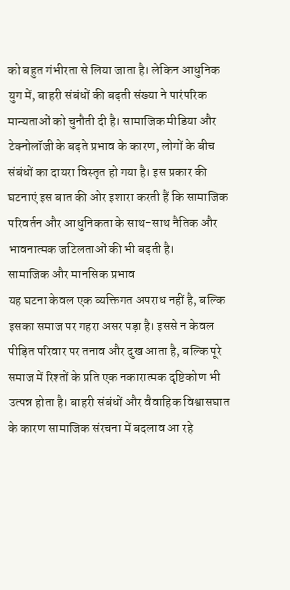को बहुत गंभीरता से लिया जाता है। लेकिन आधुनिक युग में, बाहरी संबंधों की बढ़ती संख्या ने पारंपरिक मान्यताओं को चुनौती दी है। सामाजिक मीडिया और टेक्नोलॉजी के बढ़ते प्रभाव के कारण, लोगों के बीच संबंधों का दायरा विस्तृत हो गया है। इस प्रकार की घटनाएं इस बात की ओर इशारा करती हैं कि सामाजिक परिवर्तन और आधुनिकता के साथ-साथ नैतिक और भावनात्मक जटिलताओं की भी बढ़ती है।
सामाजिक और मानसिक प्रभाव
यह घटना केवल एक व्यक्तिगत अपराध नहीं है, बल्कि इसका समाज पर गहरा असर पड़ा है। इससे न केवल पीड़ित परिवार पर तनाव और दुख आता है, बल्कि पूरे समाज में रिश्तों के प्रति एक नकारात्मक दृष्टिकोण भी उत्पन्न होता है। बाहरी संबंधों और वैवाहिक विश्वासघात के कारण सामाजिक संरचना में बदलाव आ रहे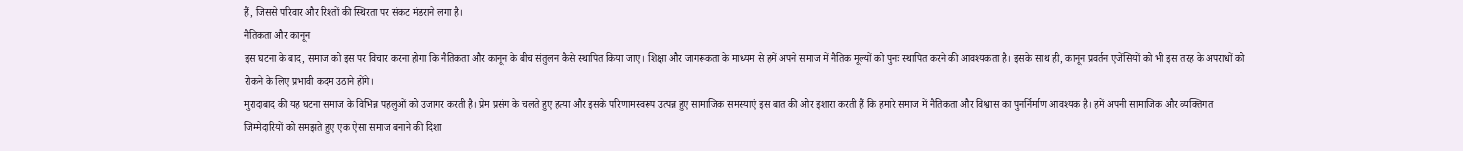हैं, जिससे परिवार और रिश्तों की स्थिरता पर संकट मंडराने लगा है।
नैतिकता और कानून
इस घटना के बाद, समाज को इस पर विचार करना होगा कि नैतिकता और कानून के बीच संतुलन कैसे स्थापित किया जाए। शिक्षा और जागरूकता के माध्यम से हमें अपने समाज में नैतिक मूल्यों को पुनः स्थापित करने की आवश्यकता है। इसके साथ ही, कानून प्रवर्तन एजेंसियों को भी इस तरह के अपराधों को रोकने के लिए प्रभावी कदम उठाने होंगे।
मुरादाबाद की यह घटना समाज के विभिन्न पहलुओं को उजागर करती है। प्रेम प्रसंग के चलते हुए हत्या और इसके परिणामस्वरूप उत्पन्न हुए सामाजिक समस्याएं इस बात की ओर इशारा करती हैं कि हमारे समाज में नैतिकता और विश्वास का पुनर्निर्माण आवश्यक है। हमें अपनी सामाजिक और व्यक्तिगत जिम्मेदारियों को समझते हुए एक ऐसा समाज बनाने की दिशा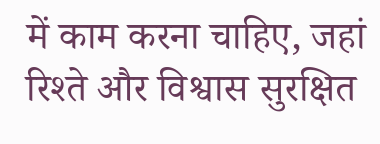में काम करना चाहिए, जहां रिश्ते और विश्वास सुरक्षित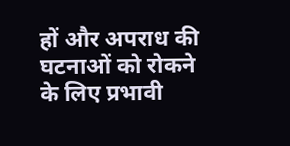हों और अपराध की घटनाओं को रोकने के लिए प्रभावी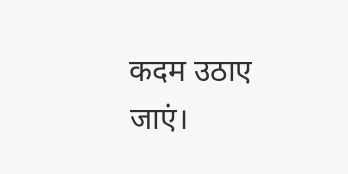कदम उठाए जाएं।